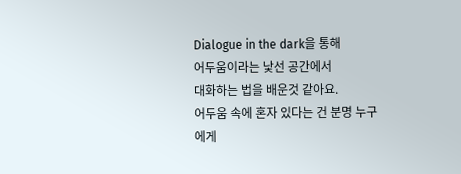Dialogue in the dark을 통해
어두움이라는 낯선 공간에서
대화하는 법을 배운것 같아요.
어두움 속에 혼자 있다는 건 분명 누구에게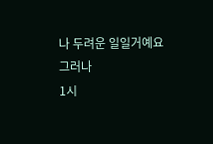나 두려운 일일거예요
그러나
1시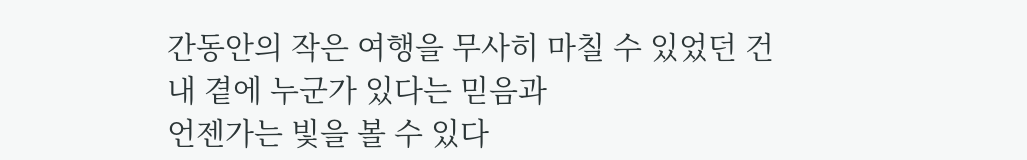간동안의 작은 여행을 무사히 마칠 수 있었던 건
내 곁에 누군가 있다는 믿음과
언젠가는 빛을 볼 수 있다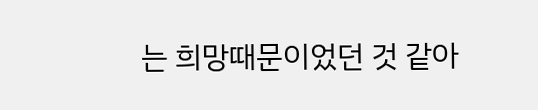는 희망때문이었던 것 같아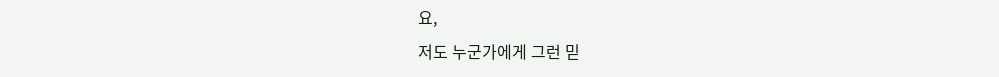요,
저도 누군가에게 그런 믿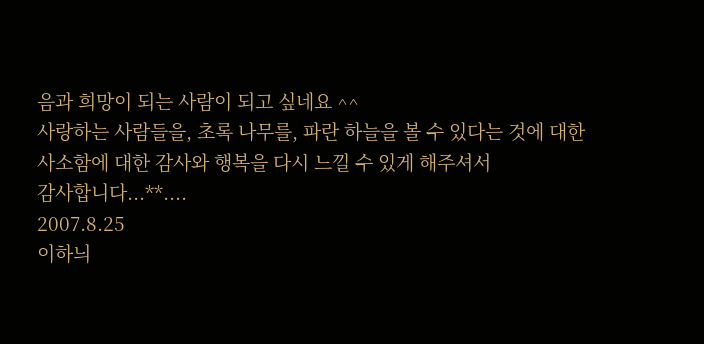음과 희망이 되는 사람이 되고 싶네요 ^^
사랑하는 사람들을, 초록 나무를, 파란 하늘을 볼 수 있다는 것에 대한
사소함에 대한 감사와 행복을 다시 느낄 수 있게 해주셔서
감사합니다...**....
2007.8.25
이하늬